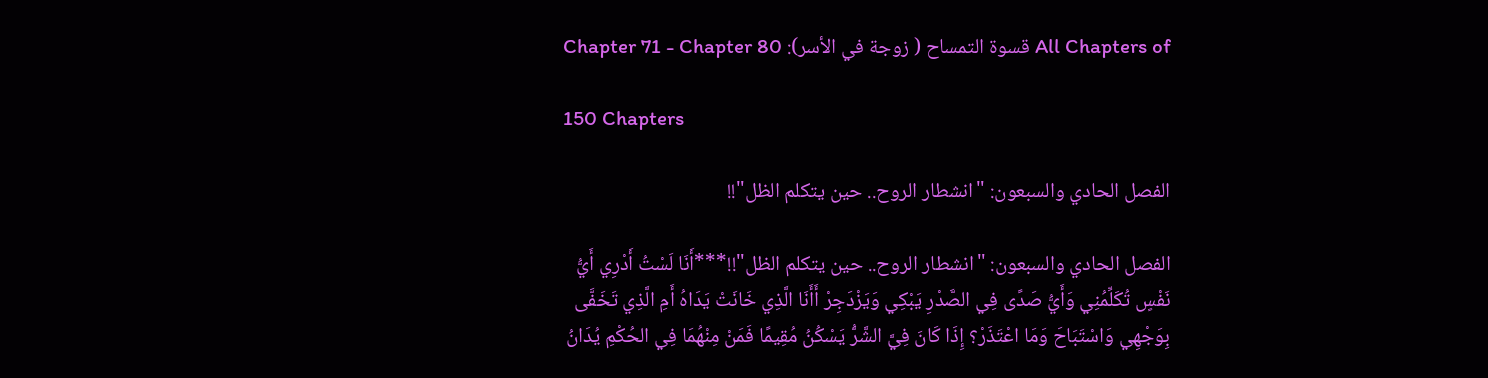All Chapters of قسوة التمساح ( زوجة في الأسر): Chapter 71 - Chapter 80

150 Chapters

الفصل الحادي والسبعون: "انشطار الروح.. حين يتكلم الظل"!!

الفصل الحادي والسبعون: "انشطار الروح.. حين يتكلم الظل"!!***أَنَا لَسْتُ أَدْرِي أَيُّ نَفْسٍ تُكَلِّمُنِي وَأَيُّ صَدًى فِي الصَّدْرِ يَبْكِي وَيَزْدَجِرْ أَأَنَا الَّذِي خَانَتْ يَدَاهُ أَمِ الَّذِي تَخَفَّى بِوَجْهِي وَاسْتَبَاحَ وَمَا اعْتَذَرْ؟ إِذَا كَانَ فِيَّ الشَّرُّ يَسْكُنُ مُقِيمًا فَمَنْ مِنْهُمَا فِي الحُكْمِ يُدَانُ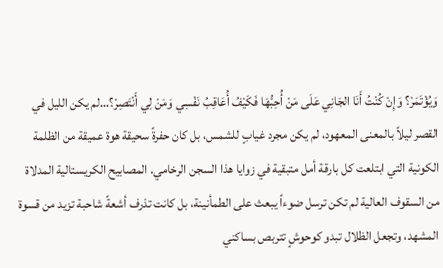وَيُؤْتَمَرْ؟ وَإِنْ كُنْتُ أَنَا الجَانِي عَلَى مَنْ أُحِبُّهَا فَكَيْفُ أُعَاقِبُ نَفْسِي وَمَنْ لِي أَنْتَصِرْ؟...لم يكن الليل في القصر ليلاً بالمعنى المعهود، لم يكن مجرد غيابٍ للشمس، بل كان حفرةً سحيقة هوة عميقة من الظلمة الكونية التي ابتلعت كل بارقة أمل متبقية في زوايا هذا السجن الرخامي. المصابيح الكريستالية المدلاة من السقوف العالية لم تكن ترسل ضوءاً يبعث على الطمأنينة، بل كانت تذرف أشعةً شاحبة تزيد من قسوة المشهد، وتجعل الظلال تبدو كوحوشٍ تتربص بساكني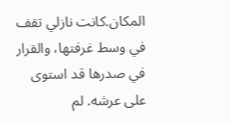المكان.كانت نازلي تقف في وسط غرفتها، والقرار في صدرها قد استوى على عرشه. لم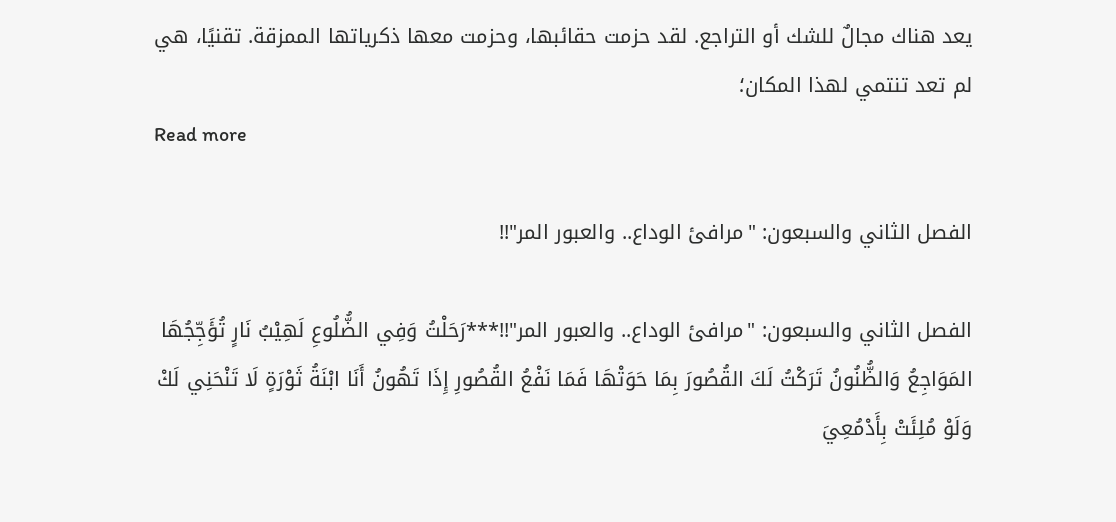يعد هناك مجالٌ للشك أو التراجع. لقد حزمت حقائبها، وحزمت معها ذكرياتها الممزقة. تقنيًا، هي لم تعد تنتمي لهذا المكان؛
Read more

الفصل الثاني والسبعون: "مرافئ الوداع.. والعبور المر"!!

الفصل الثاني والسبعون: "مرافئ الوداع.. والعبور المر"!!***رَحَلْتُ وَفِي الضُّلُوعِ لَهِيْبُ نَارٍ تُؤَجِّجُهَا المَوَاجِعُ وَالظُّنُونُ تَرَكْتُ لَكَ القُصُورَ بِمَا حَوَتْهَا فَمَا نَفْعُ القُصُورِ إِذَا تَهُونُ أَنَا ابْنَةُ ثَوْرَةٍ لَا تَنْحَنِي لَكْ وَلَوْ مُلِئَتْ بِأَدْمُعِيَ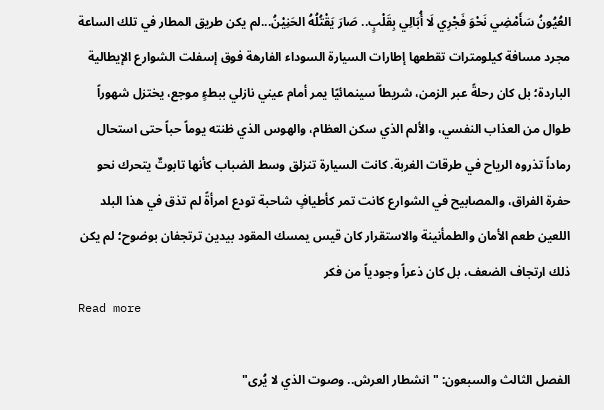العُيُونُ سَأَمْضِي نَحْوَ فَجْرِي لَا أُبَالِي بِقَلْبٍ.. صَارَ يَقْتُلُهُ الحَنِيْنُ...لم يكن طريق المطار في تلك الساعة مجرد مسافة كيلومترات تقطعها إطارات السيارة السوداء الفارهة فوق إسفلت الشوارع الإيطالية الباردة؛ بل كان رحلةً عبر الزمن، شريطاً سينمائيًا يمر أمام عيني نازلي ببطءٍ موجع، يختزل شهوراً طوال من العذاب النفسي، والألم الذي سكن العظام، والهوس الذي ظنته يوماً حباً حتى استحال رماداً تذروه الرياح في طرقات الغربة. كانت السيارة تنزلق وسط الضباب كأنها تابوتٌ يتحرك نحو حفرة الفراق، والمصابيح في الشوارع كانت تمر كأطيافٍ شاحبة تودع امرأةً لم تذق في هذا البلد اللعين طعم الأمان والطمأنينة والاستقرار كان قيس يمسك المقود بيدين ترتجفان بوضوح؛ لم يكن ذلك ارتجاف الضعف، بل كان ذعراً وجودياً من فكر
Read more

الفصل الثالث والسبعون: "انشطار العرش.. وصوت الذي لا يُرى"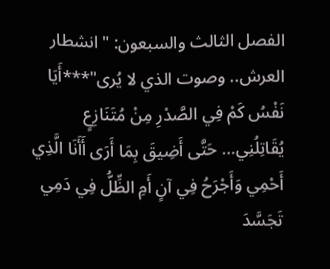الفصل الثالث والسبعون: "انشطار العرش.. وصوت الذي لا يُرى"***أَيَا نَفْسُ كَمْ فِي الصَّدْرِ مِنْ مُتَنَازِعٍ يُقَاتِلُنِي… حَتَّى أَضِيقَ بِمَا أَرَى أَأَنَا الَّذِي أَحْمِي وَأَجْرَحُ فِي آنٍ أَمِ الظِّلُّ فِي دَمِي تَجَسَّدَ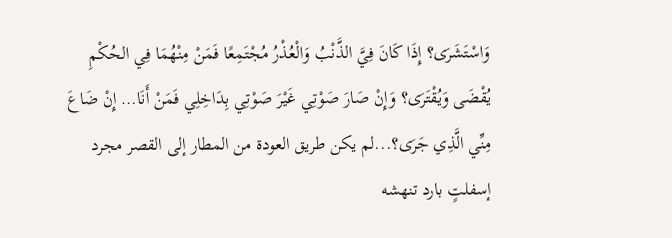وَاسْتَشَرَى؟ إِذَا كَانَ فِيَّ الذَّنْبُ وَالْعُذْرُ مُجْتَمِعًا فَمَنْ مِنْهُمَا فِي الحُكْمِ يُقْضَى وَيُقْتَرَى؟ وَإِنْ صَارَ صَوْتِي غَيْرَ صَوْتِي بِدَاخِلِي فَمَنْ أَنَا… إِنْ ضَاعَ مِنِّي الَّذِي جَرَى؟...لم يكن طريق العودة من المطار إلى القصر مجرد إسفلتٍ بارد تنهشه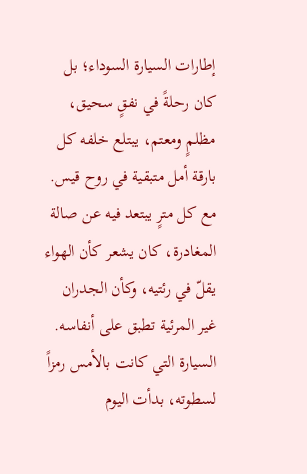إطارات السيارة السوداء؛ بل كان رحلةً في نفقٍ سحيق، مظلمٍ ومعتم، يبتلع خلفه كل بارقة أمل متبقية في روح قيس. مع كل مترٍ يبتعد فيه عن صالة المغادرة، كان يشعر كأن الهواء يقلّ في رئتيه، وكأن الجدران غير المرئية تطبق على أنفاسه. السيارة التي كانت بالأمس رمزاً لسطوته، بدأت اليوم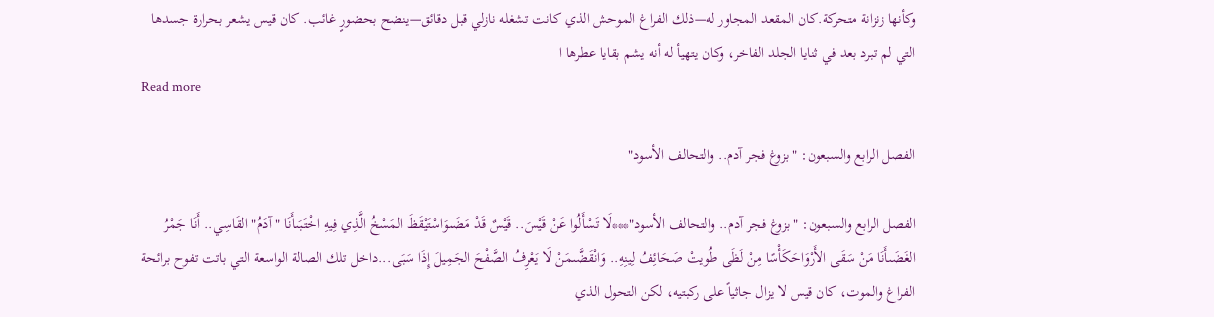وكأنها زنزانة متحركة.كان المقعد المجاور له—ذلك الفراغ الموحش الذي كانت تشغله نازلي قبل دقائق—ينضح بحضورٍ غائب. كان قيس يشعر بحرارة جسدها التي لم تبرد بعد في ثنايا الجلد الفاخر، وكان يتهيأ له أنه يشم بقايا عطرها ا
Read more

الفصل الرابع والسبعون: "بزوغ فجر آدم.. والتحالف الأسود"

الفصل الرابع والسبعون: "بزوغ فجر آدم.. والتحالف الأسود"***لَا تَسْأَلُوا عَنْ قَيْسَ.. قَيْسٌ قَدْ مَضَىوَاسْتَيْقَظَ المَسْخُ الَّذِي فِيهِ اخْتَبَىأَنَا "آدَمُ" القَاسِي.. أَنَا جَمْرُ الغَضَىأَنَا مَنْ سَقَى الأَرْوَاحَكَأْسًا مِنْ لَظَى طُويتْ صَحَائِفُ لِينِهِ.. وَانْقَضَّىمَنْ لَا يَعْرِفُ الصَّفْحَ الجَمِيلَ إِذَا سَبَى...داخل تلك الصالة الواسعة التي باتت تفوح برائحة الفراغ والموت، كان قيس لا يزال جاثياً على ركبتيه، لكن التحول الذي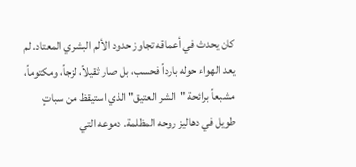كان يحدث في أعماقه تجاوز حدود الألم البشري المعتاد. لم يعد الهواء حوله بارداً فحسب، بل صار ثقيلاً، لزجاً، ومكتوماً، مشبعاً برائحة "الشر العتيق" الذي استيقظ من سباتٍ طويل في دهاليز روحه المظلمة. دموعه التي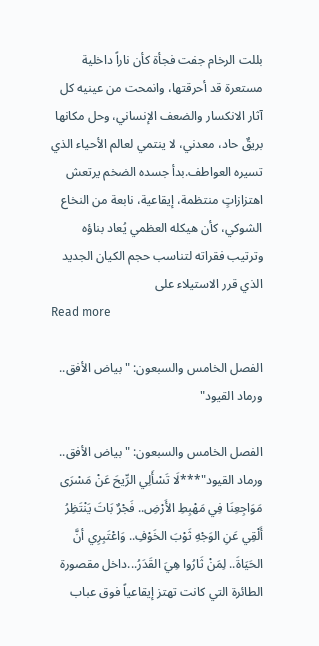بللت الرخام جفت فجأة كأن ناراً داخلية مستعرة قد أحرقتها، وانمحت من عينيه كل آثار الانكسار والضعف الإنساني، وحل مكانها بريقٌ حاد، معدني، لا ينتمي لعالم الأحياء الذي تسيره العواطف.بدأ جسده الضخم يرتعش اهتزازاتٍ منتظمة، إيقاعية، نابعة من النخاع الشوكي، كأن هيكله العظمي يُعاد بناؤه وترتيب فقراته لتناسب حجم الكيان الجديد الذي قرر الاستيلاء على
Read more

الفصل الخامس والسبعون: "بياض الأفق.. ورماد القيود"

الفصل الخامس والسبعون: "بياض الأفق.. ورماد القيود"***لَا تَسْأَلِي الرِّيحَ عَنْ مَسْرَى مَوَاجِعِنَا فِي مَهْبِطِ الأَرْضِ.. فَجْرٌ بَاتَ يَنْتَظِرُ أَلْقِي عَنِ الوَجْهِ ثَوْبَ الخَوْفِ.. وَاعْتَبِرِي أنَّ الحَيَاةَ.. لِمَنْ ثَارُوا هِيَ القَدَرُ...داخل مقصورة الطائرة التي كانت تهتز إيقاعياً فوق عباب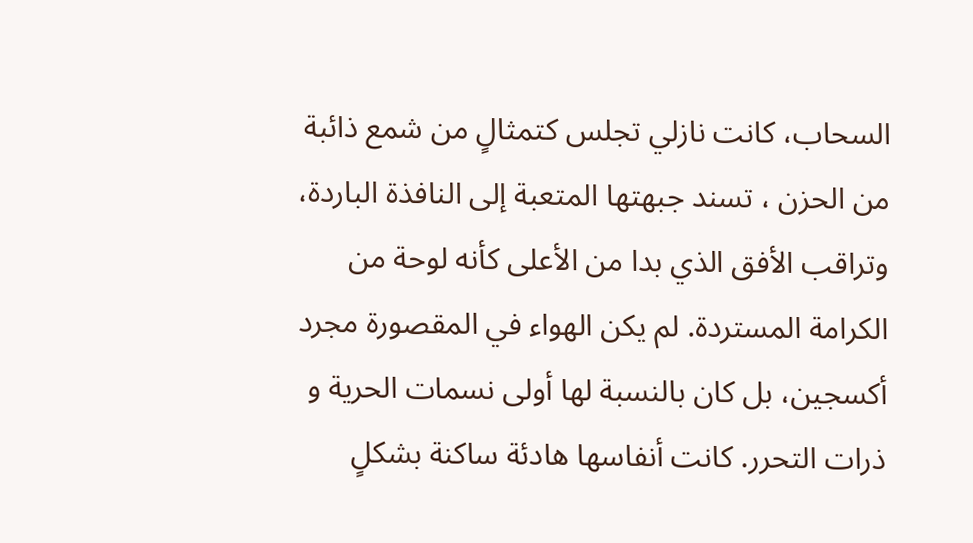السحاب، كانت نازلي تجلس كتمثالٍ من شمع ذائبة من الحزن ، تسند جبهتها المتعبة إلى النافذة الباردة، وتراقب الأفق الذي بدا من الأعلى كأنه لوحة من الكرامة المستردة. لم يكن الهواء في المقصورة مجرد أكسجين، بل كان بالنسبة لها أولى نسمات الحرية و ذرات التحرر. كانت أنفاسها هادئة ساكنة بشكلٍ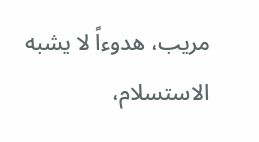مريب، هدوءاً لا يشبه الاستسلام،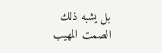بل يشبه ذلك الصمت المهيب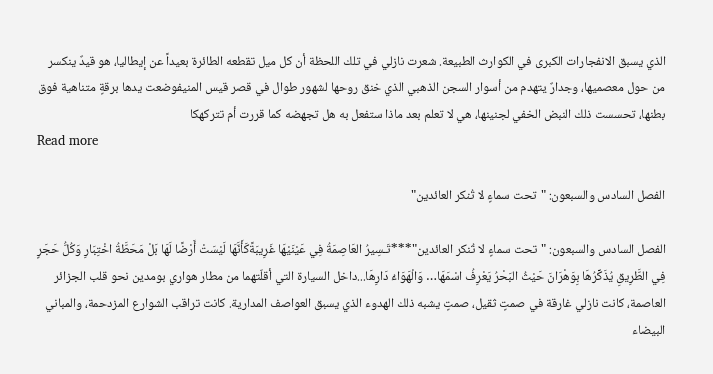الذي يسبق الانفجارات الكبرى في الكوارث الطبيعة. شعرت نازلي في تلك اللحظة أن كل ميل تقطعه الطائرة بعيداً عن إيطاليا، هو قيدٌ ينكسر من حول معصميها، وجدارٌ يتهدم من أسوار السجن الذهبي الذي خنق روحها لشهور طوال في قصر قيس المنيفوضعت يدها برقةٍ متناهية فوق بطنها، تحسست ذلك النبض الخفي لجنينها، هي لا تعلم بعد ماذا ستفعل به هل تجهضه كما قررت أم تتركهكا
Read more

الفصل السادس والسبعون: "تحت سماءٍ لا تُنكر العائدين"

الفصل السادس والسبعون: "تحت سماءٍ لا تُنكر العائدين"***تَـسِيرُ العَاصِمَةُ فِي عَيْنَيْهَا غَرِيبَةًكَأَنَّهَا لَيْسَتْ أَرْضًا لَهَا بَلْ مَحَطَّةُ اخْتِبَارِ وَكُلُّ حَجَرٍ فِي الطَّرِيقِ يُذَكِّرُهَا بِوَهْرَانَ حَيْثُ البَحْرُ يَعْرِفُ اسْمَهَا… وَالْهَوَاءُ دَارِهَا...داخل السيارة التي أقلّتهما من مطار هواري بومدين نحو قلب الجزائر العاصمة، كانت نازلي غارقة في صمتٍ ثقيل، صمتٍ يشبه ذلك الهدوء الذي يسبق العواصف المدارية. كانت تراقب الشوارع المزدحمة، والمباني البيضاء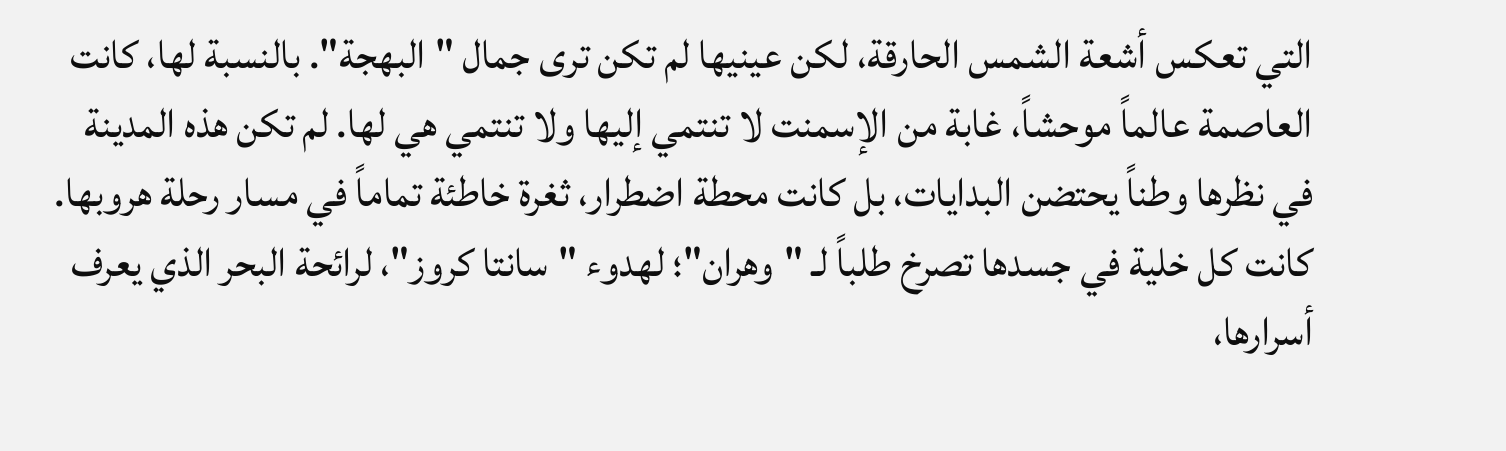التي تعكس أشعة الشمس الحارقة، لكن عينيها لم تكن ترى جمال "البهجة". بالنسبة لها، كانت العاصمة عالماً موحشاً، غابة من الإسمنت لا تنتمي إليها ولا تنتمي هي لها. لم تكن هذه المدينة في نظرها وطناً يحتضن البدايات، بل كانت محطة اضطرار، ثغرة خاطئة تماماً في مسار رحلة هروبها. كانت كل خلية في جسدها تصرخ طلباً لـ "وهران"؛ لهدوء "سانتا كروز"، لرائحة البحر الذي يعرف أسرارها،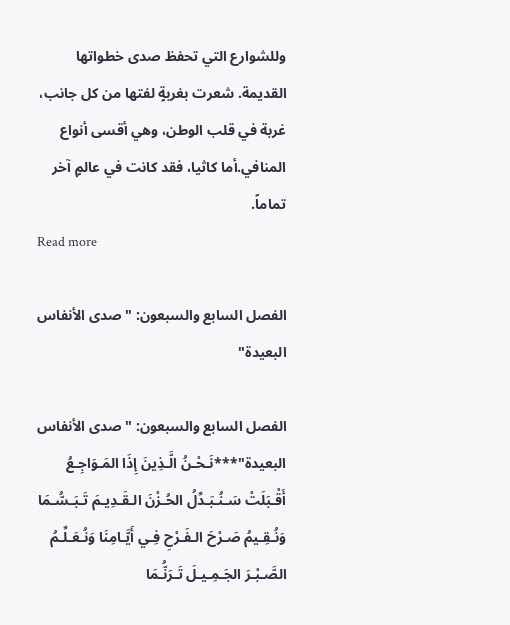وللشوارع التي تحفظ صدى خطواتها القديمة. شعرت بغربةٍ لفتها من كل جانب، غربة في قلب الوطن، وهي أقسى أنواع المنافي.أما كاثيا، فقد كانت في عالمٍ آخر تماماً.
Read more

الفصل السابع والسبعون: "صدى الأنفاس البعيدة"

الفصل السابع والسبعون: "صدى الأنفاس البعيدة"***نَـحْـنُ الَّـذِينَ إِذَا المَـوَاجِـعُ أَقْـبَلَتْ سَـنُـبَـدِّلُ الحُـزْنَ الـقَـدِيـمَ تَـبَـسُّـمَا وَنُـقِـيمُ صَـرْحَ الـفَـرْحِ فِـي أَيَّـامِنَا وَنُـعَـلِّـمُ الصَّـبْـرَ الجَـمِـيـلَ تَـرَنُّـمَا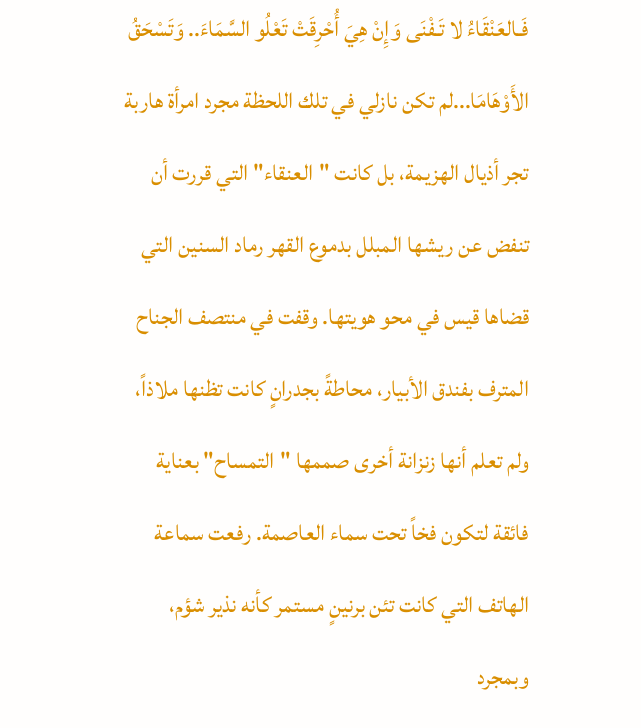فَـالعَنْقَاءُ لا تَـفْنَى وَإِنْ هِيَ أُحْرِقَتْ تَعْلُو السَّمَاءَ.. وَتَسْحَقُ الأَوْهَامَا...لم تكن نازلي في تلك اللحظة مجرد امرأة هاربة تجر أذيال الهزيمة، بل كانت "العنقاء" التي قررت أن تنفض عن ريشها المبلل بدموع القهر رماد السنين التي قضاها قيس في محو هويتها. وقفت في منتصف الجناح المترف بفندق الأبيار، محاطةً بجدرانٍ كانت تظنها ملاذاً، ولم تعلم أنها زنزانة أخرى صممها "التمساح" بعناية فائقة لتكون فخاً تحت سماء العاصمة. رفعت سماعة الهاتف التي كانت تئن برنينٍ مستمر كأنه نذير شؤم، وبمجرد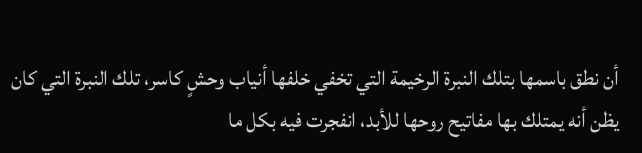أن نطق باسمها بتلك النبرة الرخيمة التي تخفي خلفها أنياب وحشٍ كاسر، تلك النبرة التي كان يظن أنه يمتلك بها مفاتيح روحها للأبد، انفجرت فيه بكل ما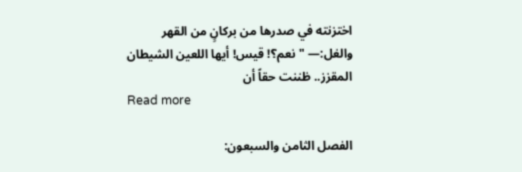اختزنته في صدرها من بركانٍ من القهر والغل:— "نعم؟! قيس! أيها اللعين الشيطان المقزز.. ظننت حقاً أن
Read more

الفصل الثامن والسبعون: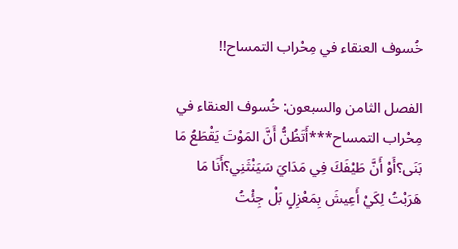خُسوف العنقاء في مِحْراب التمساح!!

الفصل الثامن والسبعون: خُسوف العنقاء في مِحْراب التمساح***أَتَظُنُّ أَنَّ المَوْتَ يَقْطَعُ مَا بَنَى؟أَوْ أَنَّ طَيْفَكَ فِي مَدَايَ سَيَنْثَنِي؟أَنَا مَا هَرَبْتُ لِكَيْ أَعِيشَ بِمَعْزِلٍ بَلْ جِئْتُ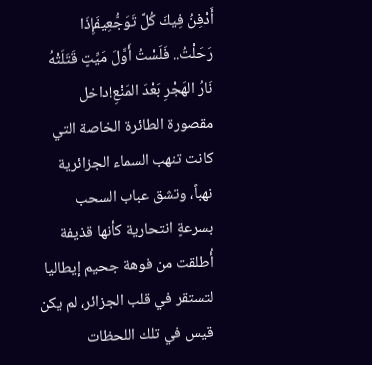أَدْفِنُ فِيكَ كُلَّ تَوَجُّعِيفَإِذَا رَحَلْتُ.. فَلَسْتُ أَوَّلَ مَيِّتٍ قَتَلَتْهُ نَارُ الهَجْرِ بَعْدَ المَنْعِ!داخل مقصورة الطائرة الخاصة التي كانت تنهب السماء الجزائرية نهباً، وتشق عباب السحب بسرعةٍ انتحارية كأنها قذيفة أُطلقت من فوهة جحيم إيطاليا لتستقر في قلب الجزائر، لم يكن قيس في تلك اللحظات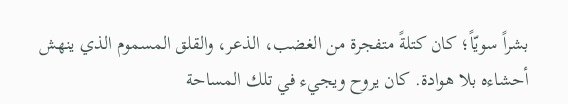بشراً سويّاً؛ كان كتلةً متفجرة من الغضب، الذعر، والقلق المسموم الذي ينهش أحشاءه بلا هوادة. كان يروح ويجيء في تلك المساحة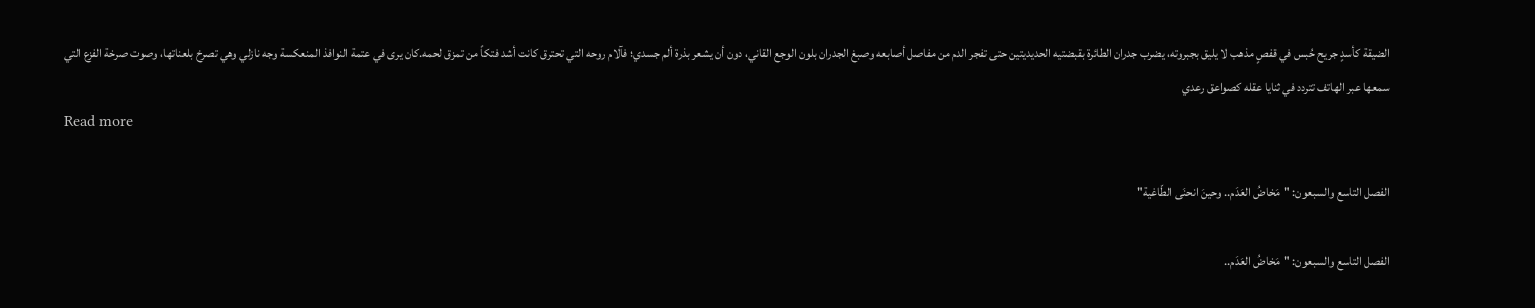الضيقة كأسدٍ جريح حُبس في قفصٍ مذهب لا يليق بجبروته، يضرب جدران الطائرة بقبضتيه الحديديتين حتى تفجر الدم من مفاصل أصابعه وصبغ الجدران بلون الوجع القاني، دون أن يشعر بذرة ألم جسدي؛ فآلام روحه التي تحترق كانت أشد فتكاً من تمزق لحمه.كان يرى في عتمة النوافذ المنعكسة وجه نازلي وهي تصرخ بلعناتها، وصوت صرخة الفزع التي سمعها عبر الهاتف تتردد في ثنايا عقله كصواعق رعدي
Read more

الفصل التاسع والسبعون: "مَخاضُ العَدَم.. وحينَ انحنَى الطّاغية"

الفصل التاسع والسبعون: "مَخاضُ العَدَم..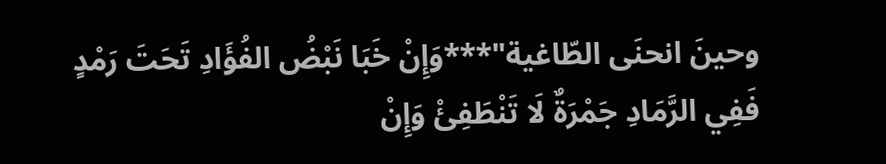وحينَ انحنَى الطّاغية"***وَإِنْ خَبَا نَبْضُ الفُؤَادِ تَحَتَ رَمْدٍ فَفِي الرَّمَادِ جَمْرَةٌ لَا تَنْطَفِئْ وَإِنْ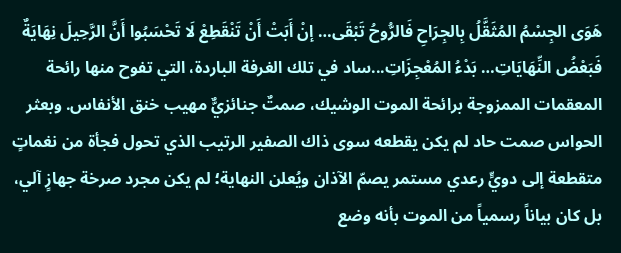هَوَى الجِسْمُ المُثَقَّلُ بِالجِرَاحِ فَالرُّوحُ تَبْقَى… إنْ أَبَتْ أَنْ تَنْقَطِعْ لَا تَحْسَبُوا أَنَّ الرَّحِيلَ نِهَايَةٌ فَبَعْضُ النِّهَايَاتِ… بَدْءُ المُعْجِزَاتِ...ساد في تلك الغرفة الباردة، التي تفوح منها رائحة المعقمات الممزوجة برائحة الموت الوشيك، صمتٌ جنائزيٌّ مهيب خنق الأنفاس. وبعثر الحواس صمت حاد لم يكن يقطعه سوى ذاك الصفير الرتيب الذي تحول فجأة من نغماتٍ متقطعة إلى دويٍّ رعدي مستمر يصمّ الآذان ويُعلن النهاية؛ لم يكن مجرد صرخة جهازٍ آلي، بل كان بياناً رسمياً من الموت بأنه وضع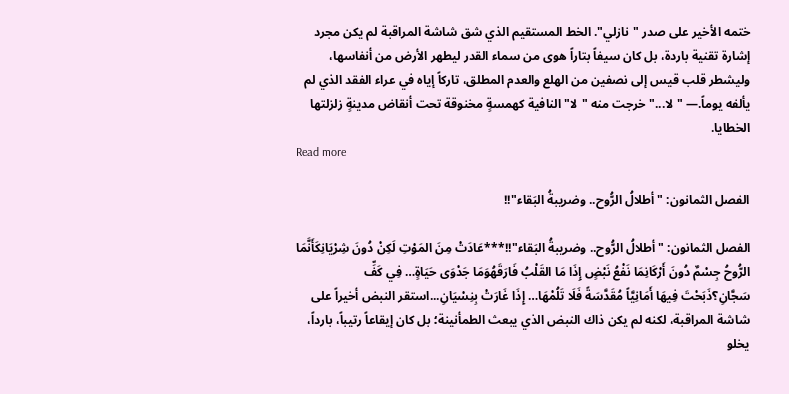ختمه الأخير على صدر "نازلي". الخط المستقيم الذي شق شاشة المراقبة لم يكن مجرد إشارة تقنية باردة، بل كان سيفاً بتاراً هوى من سماء القدر ليطهر الأرض من أنفاسها، وليشطر قلب قيس إلى نصفين من الهلع والعدم المطلق، تاركاً إياه في عراء الفقد الذي لم يألفه يوماً.— "لا..." خرجت منه "لا" النافية كهمسةٍ مخنوقة تحت أنقاض مدينةٍ زلزلتها الخطايا.
Read more

الفصل الثمانون: "أطلالُ الرُّوح.. وضريبةُ البَقاء"!!

الفصل الثمانون: "أطلالُ الرُّوح.. وضريبةُ البَقاء"!!***عَادَتْ مِنَ المَوْتِ لَكِنْ دُونَ شِرْيَانِكَأَنَّمَا الرُّوحُ جِسْمٌ دُونَ أَرْكَانِمَا نَفْعُ نَبْضٍ إِذَا مَا القَلْبُ فَارَقَهُوَمَا جَدْوَى حَيَاةٍ… فِي كَفِّ سَجَّانِ؟ذَبَحْتَ فِيهَا أَمَانِيَّاً مُقَدَّسَةً فَلَا تَلُمْهَا… إِذَا غَارَتْ بِنِسْيَانِ...استقر النبض أخيراً على شاشة المراقبة، لكنه لم يكن ذاك النبض الذي يبعث الطمأنينة؛ بل كان إيقاعاً رتيباً، بارداً، يخلو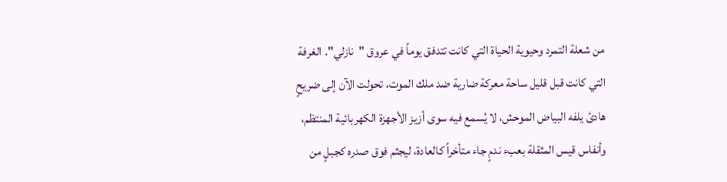من شعلة التمرد وحيوية الحياة التي كانت تتدفق يوماً في عروق "نازلي". الغرفة التي كانت قبل قليل ساحة معركة ضارية ضد ملك الموت، تحولت الآن إلى ضريحٍ هادئ يلفه البياض الموحش، لا يُسمع فيه سوى أزيز الأجهزة الكهربائية المنتظم، وأنفاس قيس المثقلة بعبء ندمٍ جاء متأخراً كالعادة، ليجثم فوق صدره كجبلٍ من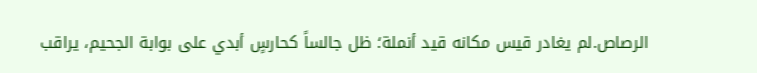الرصاص.لم يغادر قيس مكانه قيد أنملة؛ ظل جالساً كحارسٍ أبدي على بوابة الجحيم، يراقب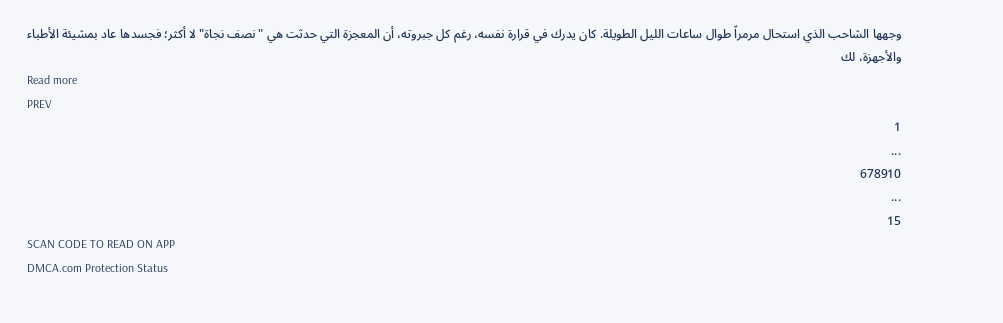وجهها الشاحب الذي استحال مرمراً طوال ساعات الليل الطويلة. كان يدرك في قرارة نفسه، رغم كل جبروته، أن المعجزة التي حدثت هي "نصف نجاة" لا أكثر؛ فجسدها عاد بمشيئة الأطباء والأجهزة، لك
Read more
PREV
1
...
678910
...
15
SCAN CODE TO READ ON APP
DMCA.com Protection Status